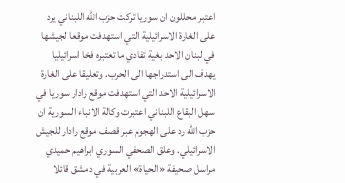اعتبر محللون ان سوريا تركت حزب الله اللبناني يرد على الغارة الاسرائيلية التي استهدفت موقعا لجيشها في لبنان الاحد بغية تفادي ما تعتبره فخا اسرائيليا يهدف الى استدراجها الى الحرب. وتعليقا على الغارة الاسرائيلية الاحد التي استهدفت موقع رادار سوريا في سهل البقاع اللبناني اعتبرت وكالة الانباء السورية ان حزب الله رد على الهجوم عبر قصف موقع رادار للجيش الاسرائيلي. وعلق الصحفي السوري ابراهيم حميدي مراسل صحيفة «الحياة» العربية في دمشق قائلا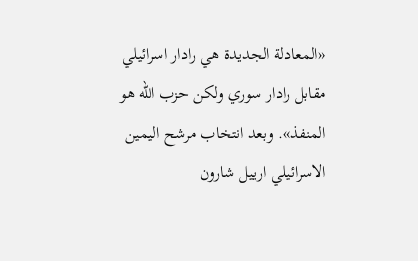«المعادلة الجديدة هي رادار اسرائيلي مقابل رادار سوري ولكن حزب الله هو المنفذ». وبعد انتخاب مرشح اليمين الاسرائيلي ارييل شارون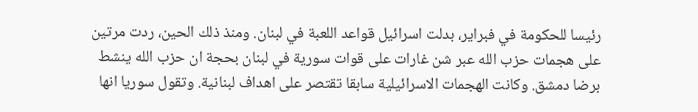رئيسا للحكومة في فبراير، بدلت اسرائيل قواعد اللعبة في لبنان. ومنذ ذلك الحين، ردت مرتين على هجمات حزب الله عبر شن غارات على قوات سورية في لبنان بحجة ان حزب الله ينشط برضا دمشق. وكانت الهجمات الاسرائيلية سابقا تقتصر على اهداف لبنانية. وتقول سوريا انها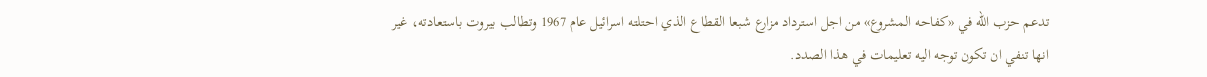تدعم حزب الله في «كفاحه المشروع» من اجل استرداد مزارع شبعا القطاع الذي احتلته اسرائيل عام 1967 وتطالب بيروت باستعادته، غير انها تنفي ان تكون توجه اليه تعليمات في هذا الصدد.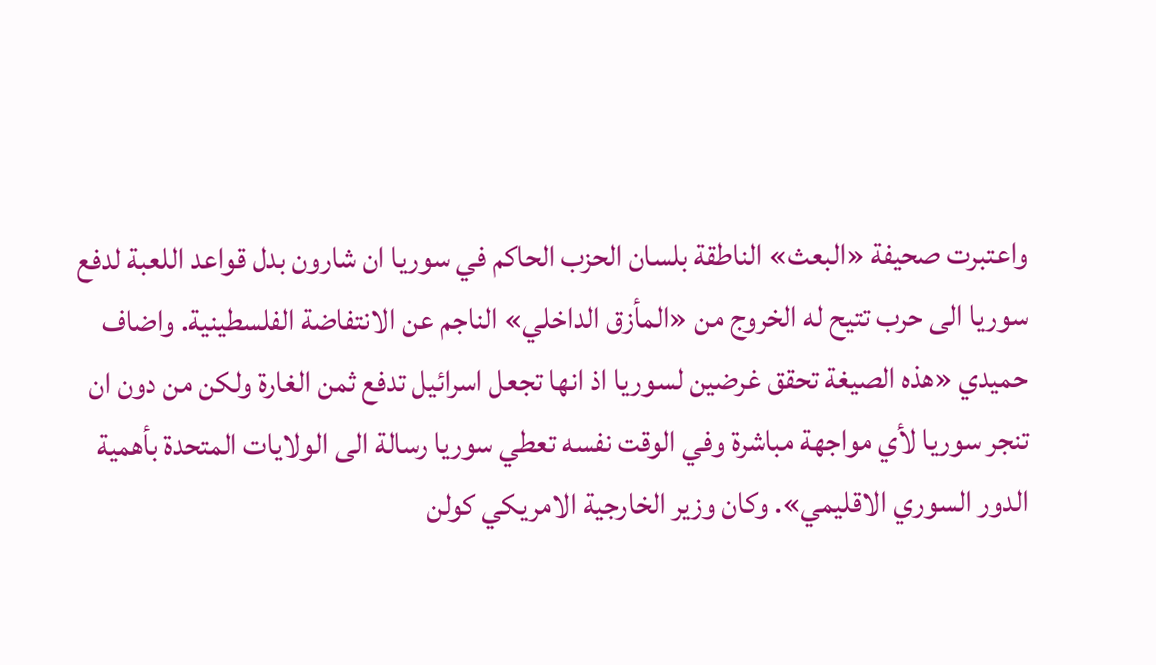واعتبرت صحيفة «البعث» الناطقة بلسان الحزب الحاكم في سوريا ان شارون بدل قواعد اللعبة لدفع سوريا الى حرب تتيح له الخروج من «المأزق الداخلي» الناجم عن الانتفاضة الفلسطينية. واضاف حميدي «هذه الصيغة تحقق غرضين لسوريا اذ انها تجعل اسرائيل تدفع ثمن الغارة ولكن من دون ان تنجر سوريا لأي مواجهة مباشرة وفي الوقت نفسه تعطي سوريا رسالة الى الولايات المتحدة بأهمية الدور السوري الاقليمي». وكان وزير الخارجية الامريكي كولن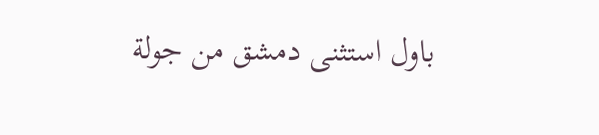باول استثنى دمشق من جولة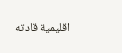اقليمية قادته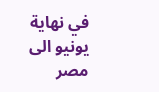في نهاية يونيو الى مصر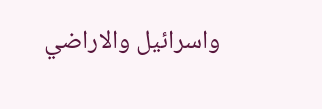واسرائيل والاراضي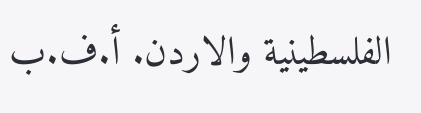الفلسطينية والاردن. أ.ف.ب